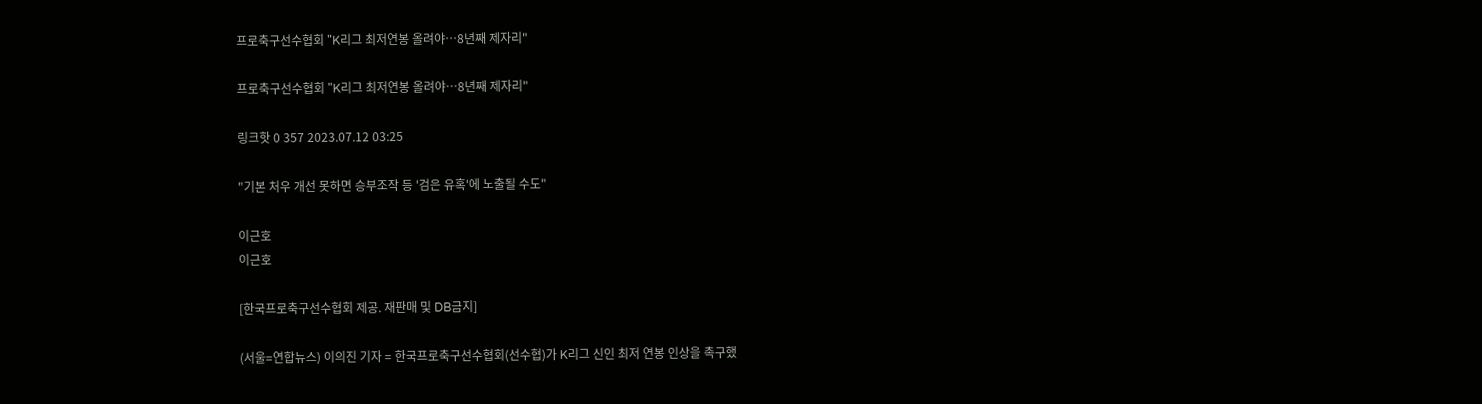프로축구선수협회 "K리그 최저연봉 올려야…8년째 제자리"

프로축구선수협회 "K리그 최저연봉 올려야…8년째 제자리"

링크핫 0 357 2023.07.12 03:25

"기본 처우 개선 못하면 승부조작 등 '검은 유혹'에 노출될 수도"

이근호
이근호

[한국프로축구선수협회 제공. 재판매 및 DB금지]

(서울=연합뉴스) 이의진 기자 = 한국프로축구선수협회(선수협)가 K리그 신인 최저 연봉 인상을 촉구했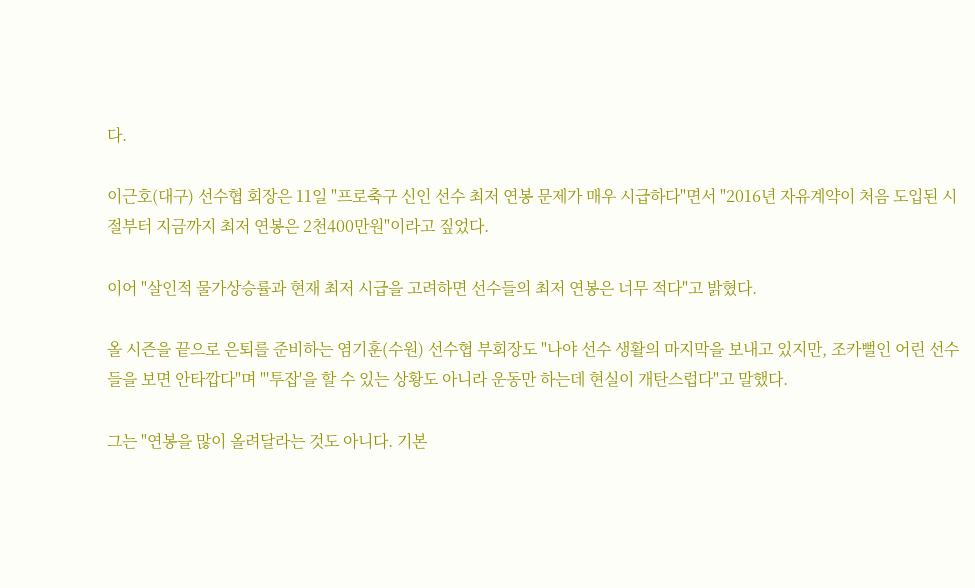다.

이근호(대구) 선수협 회장은 11일 "프로축구 신인 선수 최저 연봉 문제가 매우 시급하다"면서 "2016년 자유계약이 처음 도입된 시절부터 지금까지 최저 연봉은 2천400만원"이라고 짚었다.

이어 "살인적 물가상승률과 현재 최저 시급을 고려하면 선수들의 최저 연봉은 너무 적다"고 밝혔다.

올 시즌을 끝으로 은퇴를 준비하는 염기훈(수원) 선수협 부회장도 "나야 선수 생활의 마지막을 보내고 있지만, 조카뻘인 어린 선수들을 보면 안타깝다"며 "'투잡'을 할 수 있는 상황도 아니라 운동만 하는데 현실이 개탄스럽다"고 말했다.

그는 "연봉을 많이 올려달라는 것도 아니다. 기본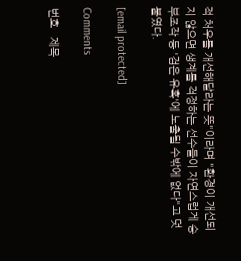적 처우를 개선해달라는 뜻"이라며 "환경이 개선되지 않으면 생계를 걱정하는 선수들이 자연스럽게 승부조작 등 '검은 유혹'에 노출될 수밖에 없다"고 덧붙였다.

[email protected]

Comments

번호   제목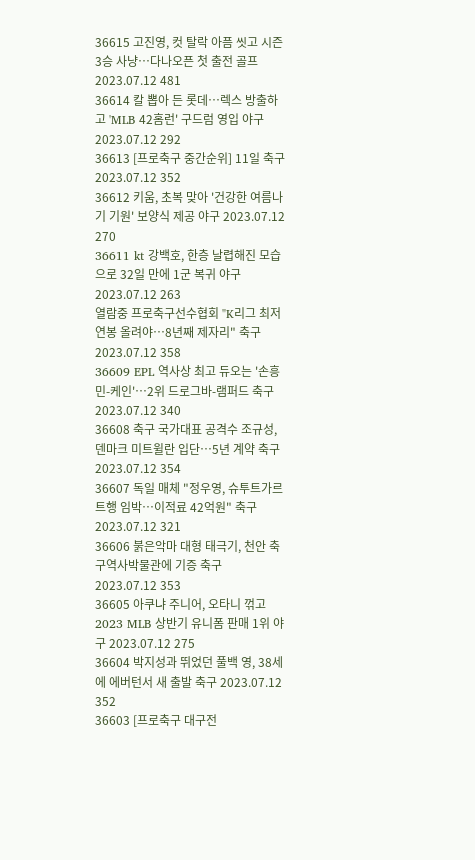36615 고진영, 컷 탈락 아픔 씻고 시즌 3승 사냥…다나오픈 첫 출전 골프 2023.07.12 481
36614 칼 뽑아 든 롯데…렉스 방출하고 'MLB 42홈런' 구드럼 영입 야구 2023.07.12 292
36613 [프로축구 중간순위] 11일 축구 2023.07.12 352
36612 키움, 초복 맞아 '건강한 여름나기 기원' 보양식 제공 야구 2023.07.12 270
36611 kt 강백호, 한층 날렵해진 모습으로 32일 만에 1군 복귀 야구 2023.07.12 263
열람중 프로축구선수협회 "K리그 최저연봉 올려야…8년째 제자리" 축구 2023.07.12 358
36609 EPL 역사상 최고 듀오는 '손흥민-케인'…2위 드로그바-램퍼드 축구 2023.07.12 340
36608 축구 국가대표 공격수 조규성, 덴마크 미트윌란 입단…5년 계약 축구 2023.07.12 354
36607 독일 매체 "정우영, 슈투트가르트행 임박…이적료 42억원" 축구 2023.07.12 321
36606 붉은악마 대형 태극기, 천안 축구역사박물관에 기증 축구 2023.07.12 353
36605 아쿠냐 주니어, 오타니 꺾고 2023 MLB 상반기 유니폼 판매 1위 야구 2023.07.12 275
36604 박지성과 뛰었던 풀백 영, 38세에 에버턴서 새 출발 축구 2023.07.12 352
36603 [프로축구 대구전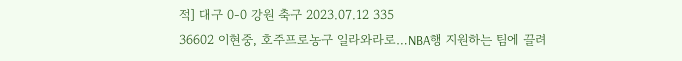적] 대구 0-0 강원 축구 2023.07.12 335
36602 이현중, 호주프로농구 일라와라로…NBA행 지원하는 팀에 끌려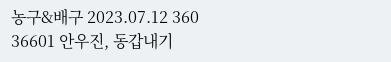농구&배구 2023.07.12 360
36601 안우진, 동갑내기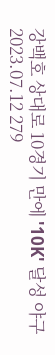강백호 상대로 10경기 만에 '10K' 달성 야구 2023.07.12 279